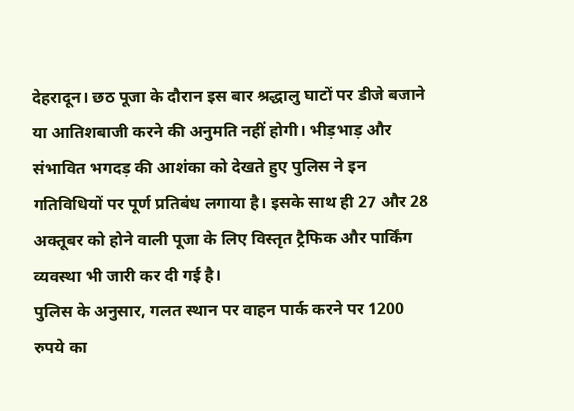देहरादून। छठ पूजा के दौरान इस बार श्रद्धालु घाटों पर डीजे बजाने या आतिशबाजी करने की अनुमति नहीं होगी। भीड़भाड़ और संभावित भगदड़ की आशंका को देखते हुए पुलिस ने इन गतिविधियों पर पूर्ण प्रतिबंध लगाया है। इसके साथ ही 27 और 28 अक्तूबर को होने वाली पूजा के लिए विस्तृत ट्रैफिक और पार्किंग व्यवस्था भी जारी कर दी गई है।
पुलिस के अनुसार, गलत स्थान पर वाहन पार्क करने पर 1200 रुपये का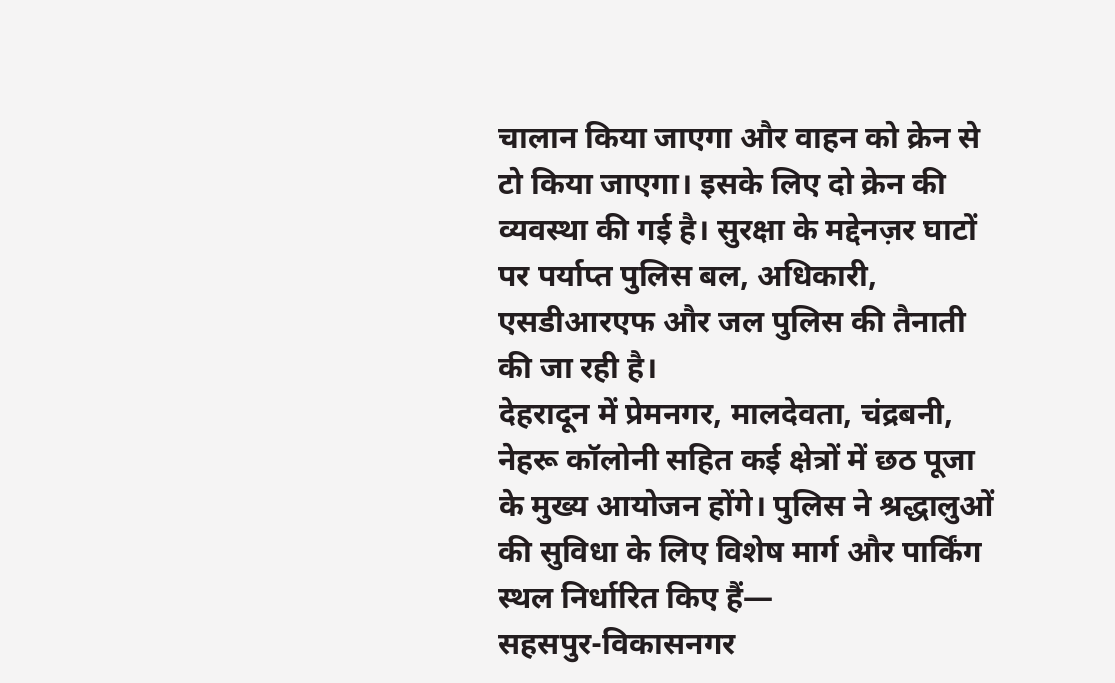चालान किया जाएगा और वाहन को क्रेन से टो किया जाएगा। इसके लिए दो क्रेन की व्यवस्था की गई है। सुरक्षा के मद्देनज़र घाटों पर पर्याप्त पुलिस बल, अधिकारी, एसडीआरएफ और जल पुलिस की तैनाती की जा रही है।
देहरादून में प्रेमनगर, मालदेवता, चंद्रबनी, नेहरू कॉलोनी सहित कई क्षेत्रों में छठ पूजा के मुख्य आयोजन होंगे। पुलिस ने श्रद्धालुओं की सुविधा के लिए विशेष मार्ग और पार्किंग स्थल निर्धारित किए हैं—
सहसपुर-विकासनगर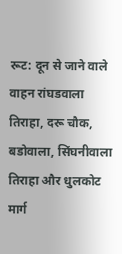रूट: दून से जाने वाले वाहन रांघडवाला तिराहा, दरू चौक, बडोवाला, सिंघनीवाला तिराहा और धुलकोट मार्ग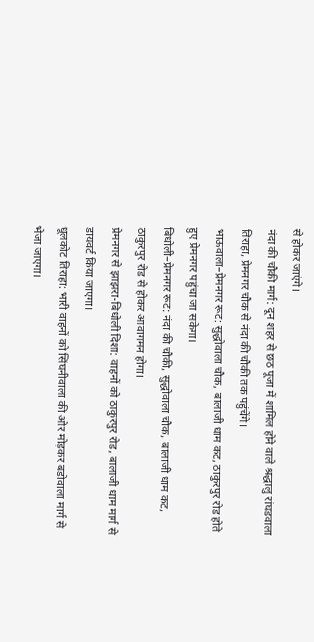से होकर जाएंगे।
नंदा की चौकी मार्ग: दून शहर से छठ पूजा में शामिल होने वाले श्रद्धालु रांघडवाला तिराहा, प्रेमनगर चौक से नंदा की चौकी तक पहुंचेंगे।
भाऊवाला–प्रेमनगर रूट: सुद्धोवाला चौक, बालाजी धाम कट, ठाकुरपुर रोड होते हुए प्रेमनगर पहुंचा जा सकेगा।
बिधोली–प्रेमनगर रूट: नंदा की चौकी, सुद्धोवाला चौक, बालाजी धाम कट, ठाकुरपुर रोड से होकर आवागमन होगा।
प्रेमनगर से झाझरा-बिधोली दिशा: वाहनों को ठाकुरपुर रोड, बालाजी धाम मार्ग से डायवर्ट किया जाएगा।
धूलकोट तिराहा: भारी वाहनों को सिंघनीवाला की ओर मोड़कर बडोवाला मार्ग से भेजा जाएगा।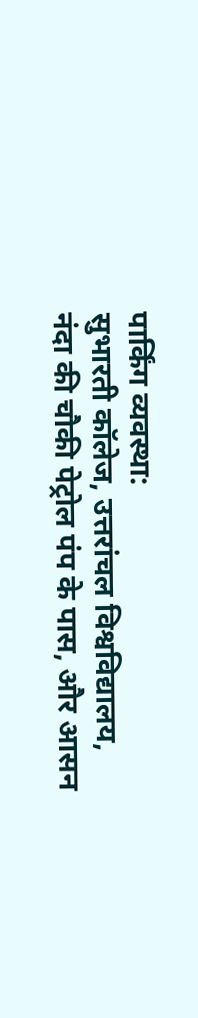पार्किंग व्यवस्था:
सुभारती कॉलेज, उत्तरांचल विश्वविद्यालय, नंदा की चौकी पेट्रोल पंप के पास, और आसन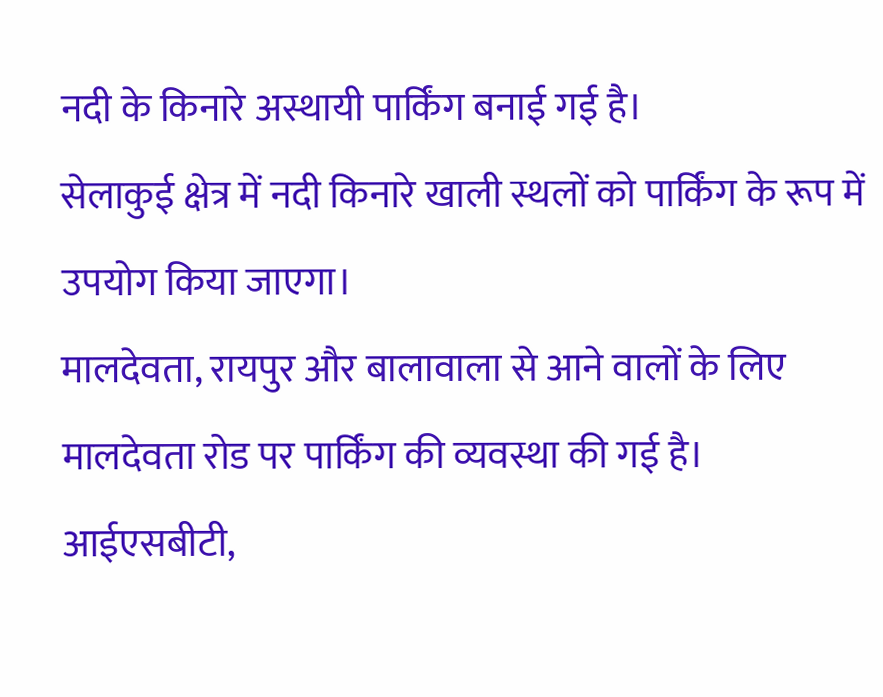नदी के किनारे अस्थायी पार्किंग बनाई गई है।
सेलाकुई क्षेत्र में नदी किनारे खाली स्थलों को पार्किंग के रूप में उपयोग किया जाएगा।
मालदेवता, रायपुर और बालावाला से आने वालों के लिए मालदेवता रोड पर पार्किंग की व्यवस्था की गई है।
आईएसबीटी,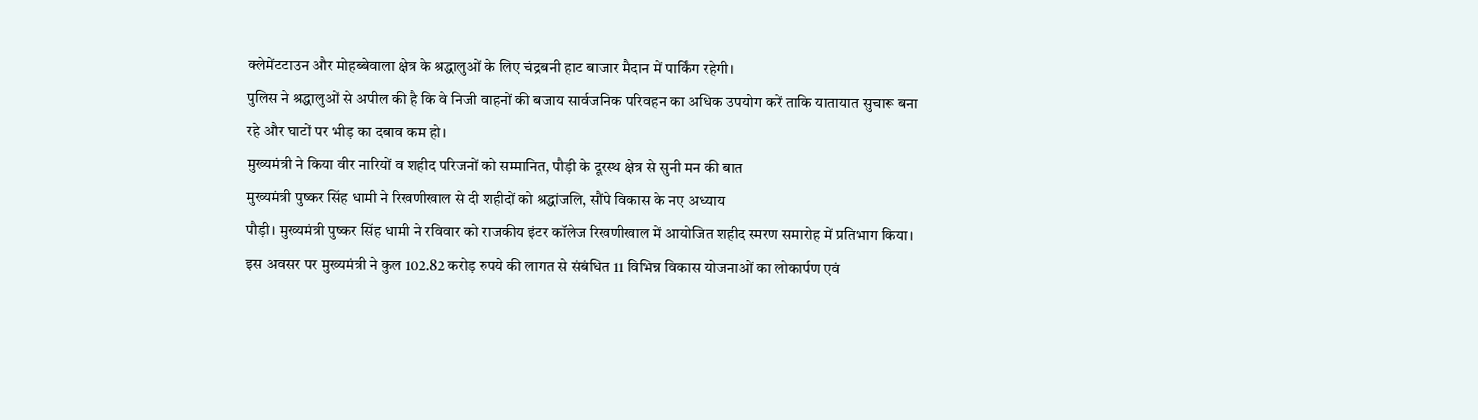क्लेमेंटटाउन और मोहब्बेवाला क्षेत्र के श्रद्धालुओं के लिए चंद्रबनी हाट बाजार मैदान में पार्किंग रहेगी।
पुलिस ने श्रद्धालुओं से अपील की है कि वे निजी वाहनों की बजाय सार्वजनिक परिवहन का अधिक उपयोग करें ताकि यातायात सुचारू बना रहे और घाटों पर भीड़ का दबाव कम हो।
मुख्यमंत्री ने किया वीर नारियों व शहीद परिजनों को सम्मानित, पौड़ी के दूरस्थ क्षेत्र से सुनी मन की बात
मुख्यमंत्री पुष्कर सिंह धामी ने रिखणीखाल से दी शहीदों को श्रद्धांजलि, सौंपे विकास के नए अध्याय
पौड़ी। मुख्यमंत्री पुष्कर सिंह धामी ने रविवार को राजकीय इंटर कॉलेज रिखणीखाल में आयोजित शहीद स्मरण समारोह में प्रतिभाग किया। इस अवसर पर मुख्यमंत्री ने कुल 102.82 करोड़ रुपये की लागत से संबंधित 11 विभिन्न विकास योजनाओं का लोकार्पण एवं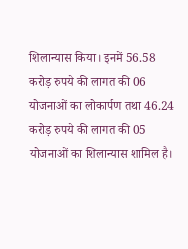शिलान्यास किया। इनमें 56.58 करोड़ रुपये की लागत की 06 योजनाओं का लोकार्पण तथा 46.24 करोड़ रुपये की लागत की 05 योजनाओं का शिलान्यास शामिल है।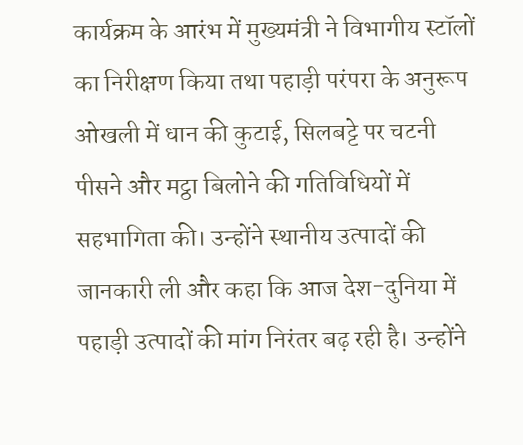कार्यक्रम के आरंभ में मुख्यमंत्री ने विभागीय स्टॉलों का निरीक्षण किया तथा पहाड़ी परंपरा के अनुरूप ओखली में धान की कुटाई, सिलबट्टे पर चटनी पीसने और मट्ठा बिलोने की गतिविधियों में सहभागिता की। उन्होंने स्थानीय उत्पादों की जानकारी ली और कहा कि आज देश-दुनिया में पहाड़ी उत्पादों की मांग निरंतर बढ़ रही है। उन्होंने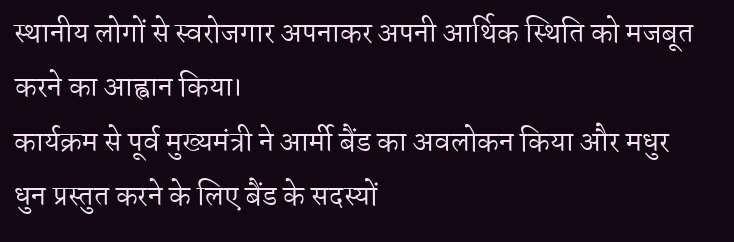स्थानीय लोगों से स्वरोजगार अपनाकर अपनी आर्थिक स्थिति को मजबूत करने का आह्वान किया।
कार्यक्रम से पूर्व मुख्यमंत्री ने आर्मी बैंड का अवलोकन किया और मधुर धुन प्रस्तुत करने के लिए बैंड के सदस्यों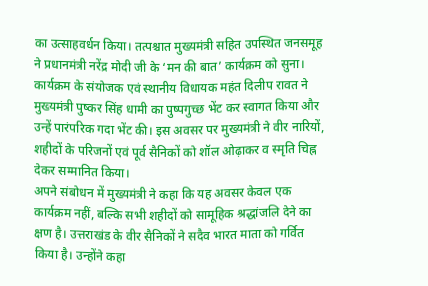का उत्साहवर्धन किया। तत्पश्चात मुख्यमंत्री सहित उपस्थित जनसमूह ने प्रधानमंत्री नरेंद्र मोदी जी के ‘मन की बात’ कार्यक्रम को सुना।
कार्यक्रम के संयोजक एवं स्थानीय विधायक महंत दिलीप रावत ने मुख्यमंत्री पुष्कर सिंह धामी का पुष्पगुच्छ भेंट कर स्वागत किया और उन्हें पारंपरिक गदा भेंट की। इस अवसर पर मुख्यमंत्री ने वीर नारियों, शहीदों के परिजनों एवं पूर्व सैनिकों को शॉल ओढ़ाकर व स्मृति चिह्न देकर सम्मानित किया।
अपने संबोधन में मुख्यमंत्री ने कहा कि यह अवसर केवल एक कार्यक्रम नहीं, बल्कि सभी शहीदों को सामूहिक श्रद्धांजलि देने का क्षण है। उत्तराखंड के वीर सैनिकों ने सदैव भारत माता को गर्वित किया है। उन्होंने कहा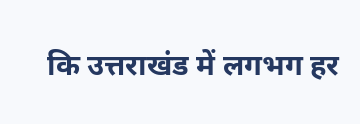कि उत्तराखंड में लगभग हर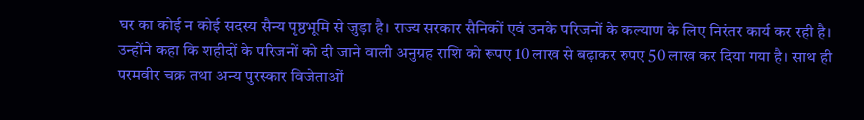घर का कोई न कोई सदस्य सैन्य पृष्ठभूमि से जुड़ा है। राज्य सरकार सैनिकों एवं उनके परिजनों के कल्याण के लिए निरंतर कार्य कर रही है। उन्होंने कहा कि शहीदों के परिजनों को दी जाने वाली अनुग्रह राशि को रूपए 10 लाख से बढ़ाकर रुपए 50 लाख कर दिया गया है। साथ ही परमवीर चक्र तथा अन्य पुरस्कार विजेताओं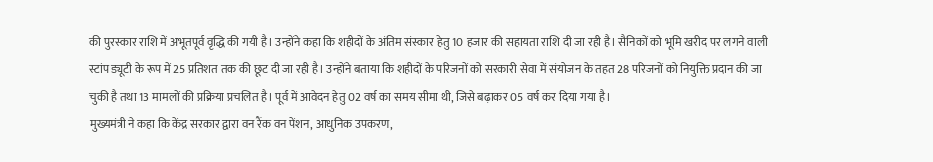की पुरस्कार राशि में अभूतपूर्व वृद्धि की गयी है। उन्होंने कहा कि शहीदों के अंतिम संस्कार हेतु 10 हजार की सहायता राशि दी जा रही है। सैनिकों को भूमि खरीद पर लगने वाली स्टांप ड्यूटी के रूप में 25 प्रतिशत तक की छूट दी जा रही है। उन्होंने बताया कि शहीदों के परिजनों को सरकारी सेवा में संयोजन के तहत 28 परिजनों को नियुक्ति प्रदान की जा चुकी है तथा 13 मामलों की प्रक्रिया प्रचलित है। पूर्व में आवेदन हेतु 02 वर्ष का समय सीमा थी, जिसे बढ़ाकर 05 वर्ष कर दिया गया है।
मुख्यमंत्री ने कहा कि केंद्र सरकार द्वारा वन रैंक वन पेंशन, आधुनिक उपकरण,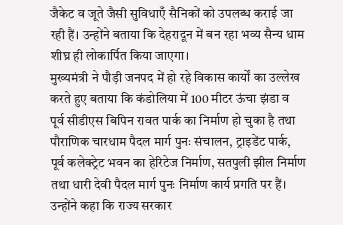जैकेट व जूते जैसी सुविधाएँ सैनिकों को उपलब्ध कराई जा रही हैं। उन्होंने बताया कि देहरादून में बन रहा भव्य सैन्य धाम शीघ्र ही लोकार्पित किया जाएगा।
मुख्यमंत्री ने पौड़ी जनपद में हो रहे विकास कार्यों का उल्लेख करते हुए बताया कि कंडोलिया में 100 मीटर ऊंचा झंडा व पूर्व सीडीएस बिपिन रावत पार्क का निर्माण हो चुका है तथा पौराणिक चारधाम पैदल मार्ग पुनः संचालन, ट्राइडेंट पार्क, पूर्व कलेक्ट्रेट भवन का हेरिटेज निर्माण, सतपुली झील निर्माण तथा धारी देवी पैदल मार्ग पुनः निर्माण कार्य प्रगति पर हैं।
उन्होंने कहा कि राज्य सरकार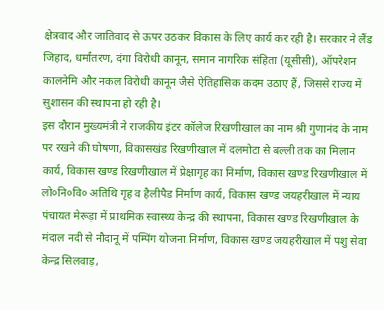क्षेत्रवाद और जातिवाद से ऊपर उठकर विकास के लिए कार्य कर रही है। सरकार ने लैंड जिहाद, धर्मांतरण, दंगा विरोधी कानून, समान नागरिक संहिता (यूसीसी), ऑपरेशन कालनेमि और नकल विरोधी कानून जैसे ऐतिहासिक कदम उठाए हैं, जिससे राज्य में सुशासन की स्थापना हो रही है।
इस दौरान मुख्यमंत्री ने राजकीय इंटर कॉलेज रिखणीखाल का नाम श्री गुणानंद के नाम पर रखने की घोषणा, विकासखंड रिखणीखाल में दलमोटा से बल्ली तक का मिलान कार्य, विकास खण्ड रिखणीखाल में प्रेक्षागृह का निर्माण, विकास खण्ड रिखणीखाल में लो०नि०वि० अतिथि गृह व हैलीपैड निर्माण कार्य, विकास खण्ड जयहरीखाल में न्याय पंचायत मेरूड़ा में प्राथमिक स्वास्थ्य केन्द्र की स्थापना, विकास खण्ड रिखणीखाल के मंदाल नदी से नौदानू में पम्पिंग योजना निर्माण, विकास खण्ड जयहरीखाल में पशु सेवा केन्द्र सिलवाड़,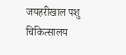जयहरीखाल पशु चिकित्सालय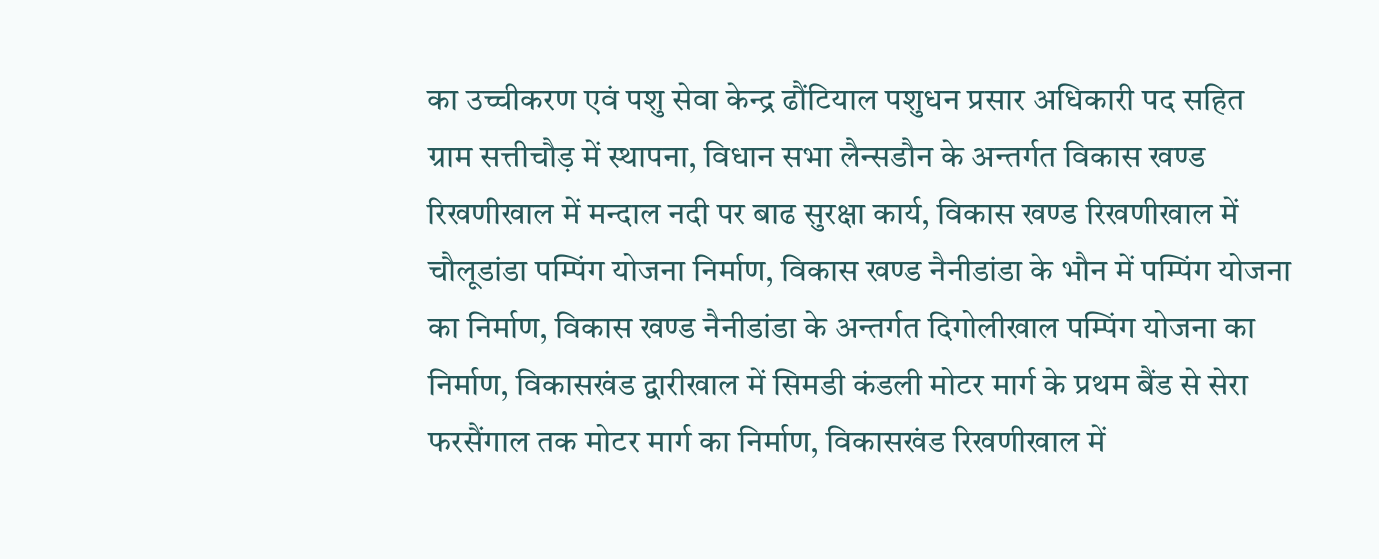का उच्चीकरण एवं पशु सेवा केन्द्र ढौंटियाल पशुधन प्रसार अधिकारी पद सहित ग्राम सत्तीचौड़ में स्थापना, विधान सभा लैन्सडौन के अन्तर्गत विकास खण्ड रिखणीखाल में मन्दाल नदी पर बाढ सुरक्षा कार्य, विकास खण्ड रिखणीखाल में चौलूडांडा पम्पिंग योजना निर्माण, विकास खण्ड नैनीडांडा के भौन में पम्पिंग योजना का निर्माण, विकास खण्ड नैनीडांडा के अन्तर्गत दिगोलीखाल पम्पिंग योजना का निर्माण, विकासखंड द्वारीखाल में सिमडी कंडली मोटर मार्ग के प्रथम बैंड से सेरा फरसैंगाल तक मोटर मार्ग का निर्माण, विकासखंड रिखणीखाल में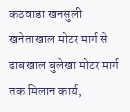कठवाडा खनसुली खनेताखाल मोटर मार्ग से ढाबखाल बुलेखा मोटर मार्ग तक मिलान कार्य,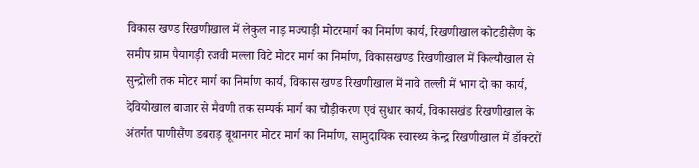विकास खण्ड रिखणीखाल में लेकुल नाड़ मज्याड़ी मोटरमार्ग का निर्माण कार्य, रिखणीखाल कोटडीसैंण के समीप ग्राम पैयागड़ी रजवी मल्ला विटे मोटर मार्ग का निर्माण, विकासखण्ड रिखणीखाल में किल्यौखाल से सुन्द्रोली तक मोटर मार्ग का निर्माण कार्य, विकास खण्ड रिखणीखाल में नावे तल्ली में भाग दो का कार्य, देवियोखाल बाजार से मैवणी तक सम्पर्क मार्ग का चौड़ीकरण एवं सुधार कार्य, विकासखंड रिखणीखाल के अंतर्गत पाणीसैंण डबराड़ बूथानगर मोटर मार्ग का निर्माण, सामुदायिक स्वास्थ्य केन्द्र रिखणीखाल में डॉक्टरों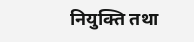नियुक्ति तथा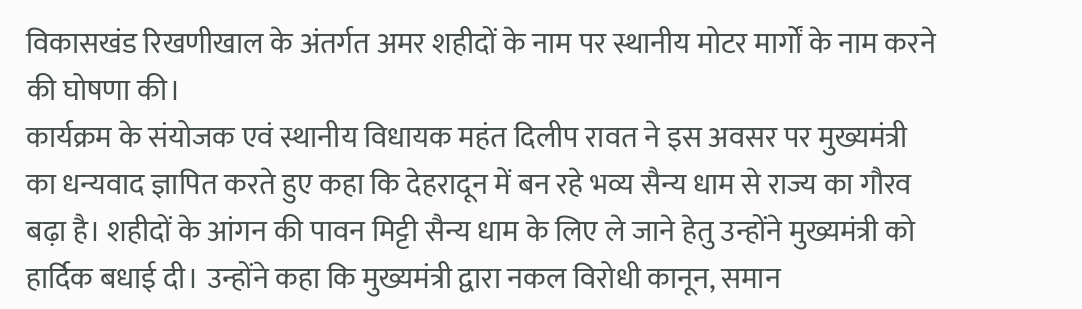विकासखंड रिखणीखाल के अंतर्गत अमर शहीदों के नाम पर स्थानीय मोटर मार्गों के नाम करने की घोषणा की।
कार्यक्रम के संयोजक एवं स्थानीय विधायक महंत दिलीप रावत ने इस अवसर पर मुख्यमंत्री का धन्यवाद ज्ञापित करते हुए कहा कि देहरादून में बन रहे भव्य सैन्य धाम से राज्य का गौरव बढ़ा है। शहीदों के आंगन की पावन मिट्टी सैन्य धाम के लिए ले जाने हेतु उन्होंने मुख्यमंत्री को हार्दिक बधाई दी। उन्होंने कहा कि मुख्यमंत्री द्वारा नकल विरोधी कानून, समान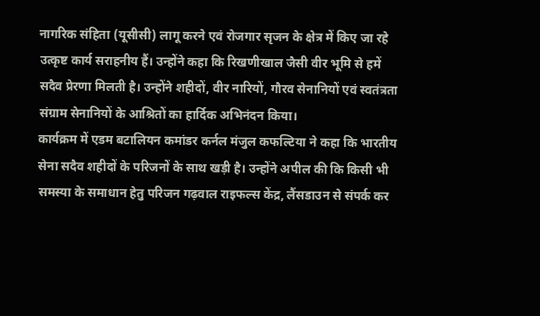नागरिक संहिता (यूसीसी) लागू करने एवं रोजगार सृजन के क्षेत्र में किए जा रहे उत्कृष्ट कार्य सराहनीय हैं। उन्होंने कहा कि रिखणीखाल जैसी वीर भूमि से हमें सदैव प्रेरणा मिलती है। उन्होंने शहीदों, वीर नारियों, गौरव सेनानियों एवं स्वतंत्रता संग्राम सेनानियों के आश्रितों का हार्दिक अभिनंदन किया।
कार्यक्रम में एडम बटालियन कमांडर कर्नल मंजुल कफल्टिया ने कहा कि भारतीय सेना सदैव शहीदों के परिजनों के साथ खड़ी है। उन्होंने अपील की कि किसी भी समस्या के समाधान हेतु परिजन गढ़वाल राइफल्स केंद्र, लैंसडाउन से संपर्क कर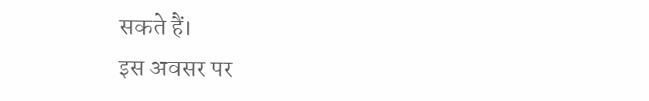सकते हैं।
इस अवसर पर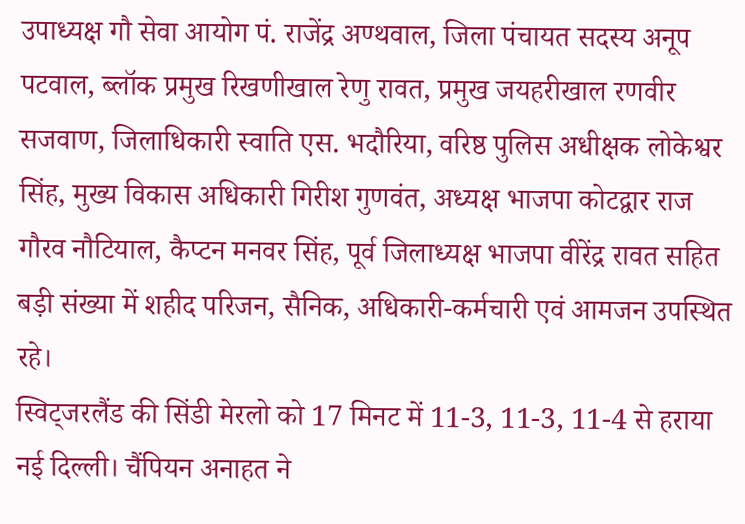उपाध्यक्ष गौ सेवा आयोग पं. राजेंद्र अण्थवाल, जिला पंचायत सदस्य अनूप पटवाल, ब्लॉक प्रमुख रिखणीखाल रेणु रावत, प्रमुख जयहरीखाल रणवीर सजवाण, जिलाधिकारी स्वाति एस. भदौरिया, वरिष्ठ पुलिस अधीक्षक लोकेश्वर सिंह, मुख्य विकास अधिकारी गिरीश गुणवंत, अध्यक्ष भाजपा कोटद्वार राज गौरव नौटियाल, कैप्टन मनवर सिंह, पूर्व जिलाध्यक्ष भाजपा वीरेंद्र रावत सहित बड़ी संख्या में शहीद परिजन, सैनिक, अधिकारी-कर्मचारी एवं आमजन उपस्थित रहे।
स्विट्जरलैंड की सिंडी मेरलो को 17 मिनट में 11-3, 11-3, 11-4 से हराया
नई दिल्ली। चैंपियन अनाहत ने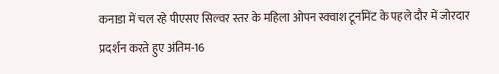कनाडा में चल रहे पीएसए सिल्वर स्तर के महिला ओपन स्क्वाश टूर्नामेंट के पहले दौर में जोरदार प्रदर्शन करते हुए अंतिम-16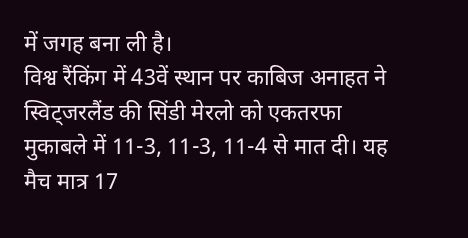में जगह बना ली है।
विश्व रैंकिंग में 43वें स्थान पर काबिज अनाहत ने स्विट्जरलैंड की सिंडी मेरलो को एकतरफा मुकाबले में 11-3, 11-3, 11-4 से मात दी। यह मैच मात्र 17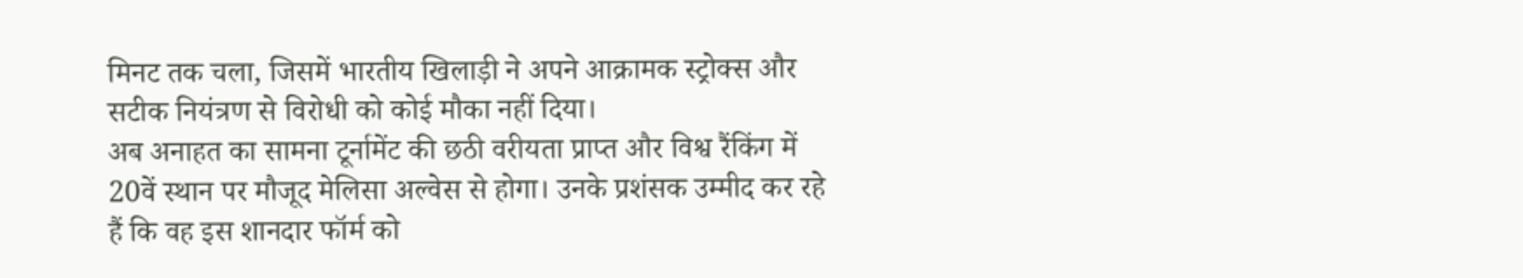मिनट तक चला, जिसमें भारतीय खिलाड़ी ने अपने आक्रामक स्ट्रोक्स और सटीक नियंत्रण से विरोधी को कोई मौका नहीं दिया।
अब अनाहत का सामना टूर्नामेंट की छठी वरीयता प्राप्त और विश्व रैंकिंग में 20वें स्थान पर मौजूद मेलिसा अल्वेस से होगा। उनके प्रशंसक उम्मीद कर रहे हैं कि वह इस शानदार फॉर्म को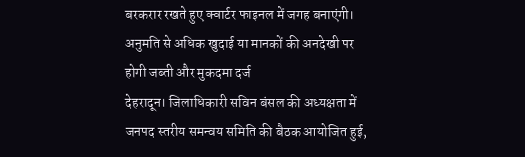बरकरार रखते हुए क्वार्टर फाइनल में जगह बनाएंगी।
अनुमति से अधिक खुदाई या मानकों की अनदेखी पर होगी जब्ती और मुकदमा दर्ज
देहरादून। जिलाधिकारी सविन बंसल की अध्यक्षता में जनपद स्तरीय समन्वय समिति की बैठक आयोजित हुई,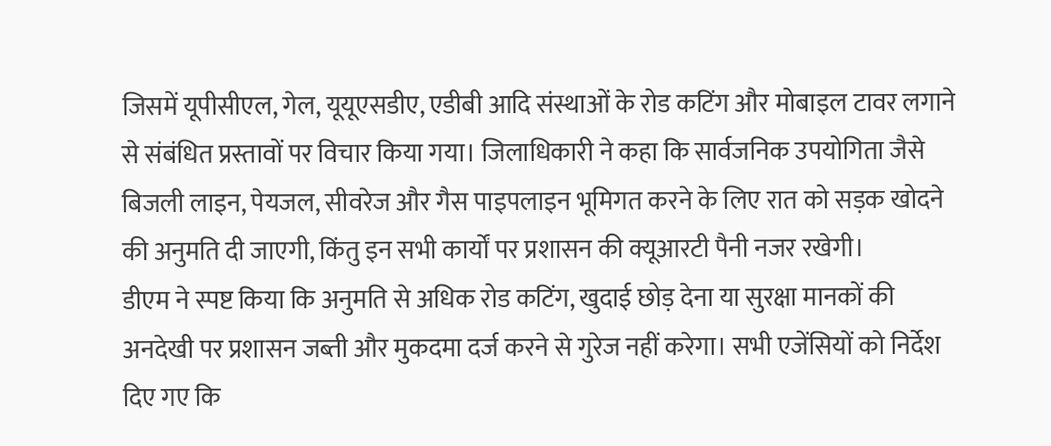जिसमें यूपीसीएल, गेल, यूयूएसडीए, एडीबी आदि संस्थाओं के रोड कटिंग और मोबाइल टावर लगाने से संबंधित प्रस्तावों पर विचार किया गया। जिलाधिकारी ने कहा कि सार्वजनिक उपयोगिता जैसे बिजली लाइन, पेयजल, सीवरेज और गैस पाइपलाइन भूमिगत करने के लिए रात को सड़क खोदने की अनुमति दी जाएगी, किंतु इन सभी कार्यों पर प्रशासन की क्यूआरटी पैनी नजर रखेगी।
डीएम ने स्पष्ट किया कि अनुमति से अधिक रोड कटिंग, खुदाई छोड़ देना या सुरक्षा मानकों की अनदेखी पर प्रशासन जब्ती और मुकदमा दर्ज करने से गुरेज नहीं करेगा। सभी एजेंसियों को निर्देश दिए गए कि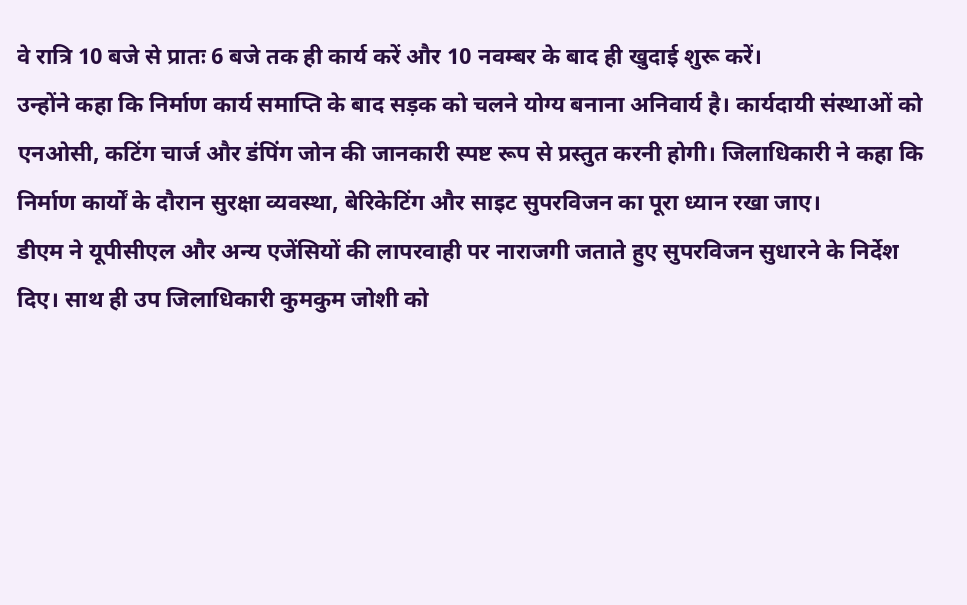वे रात्रि 10 बजे से प्रातः 6 बजे तक ही कार्य करें और 10 नवम्बर के बाद ही खुदाई शुरू करें।
उन्होंने कहा कि निर्माण कार्य समाप्ति के बाद सड़क को चलने योग्य बनाना अनिवार्य है। कार्यदायी संस्थाओं को एनओसी, कटिंग चार्ज और डंपिंग जोन की जानकारी स्पष्ट रूप से प्रस्तुत करनी होगी। जिलाधिकारी ने कहा कि निर्माण कार्यों के दौरान सुरक्षा व्यवस्था, बेरिकेटिंग और साइट सुपरविजन का पूरा ध्यान रखा जाए।
डीएम ने यूपीसीएल और अन्य एजेंसियों की लापरवाही पर नाराजगी जताते हुए सुपरविजन सुधारने के निर्देश दिए। साथ ही उप जिलाधिकारी कुमकुम जोशी को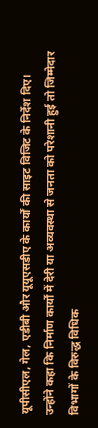यूपीसीएल, गेल, एडीबी और यूयूएसडीए के कार्यों की साइट विजिट के निर्देश दिए।
उन्होंने कहा कि निर्माण कार्यों में देरी या अव्यवस्था से जनता को परेशानी हुई तो जिम्मेदार विभागों के विरुद्ध विधिक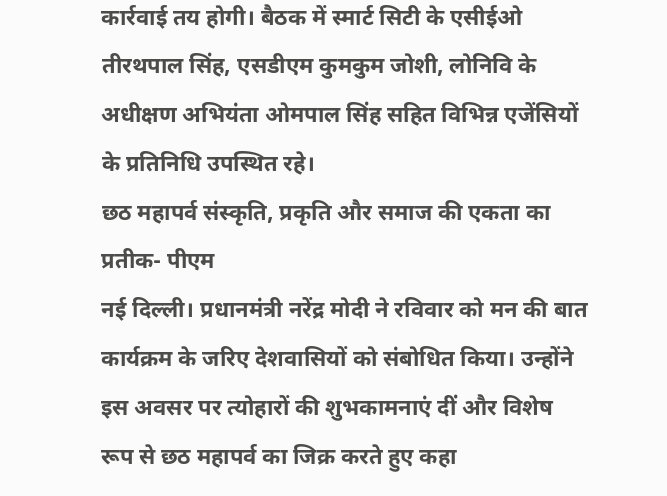कार्रवाई तय होगी। बैठक में स्मार्ट सिटी के एसीईओ तीरथपाल सिंह, एसडीएम कुमकुम जोशी, लोनिवि के अधीक्षण अभियंता ओमपाल सिंह सहित विभिन्न एजेंसियों के प्रतिनिधि उपस्थित रहे।
छठ महापर्व संस्कृति, प्रकृति और समाज की एकता का प्रतीक- पीएम
नई दिल्ली। प्रधानमंत्री नरेंद्र मोदी ने रविवार को मन की बात कार्यक्रम के जरिए देशवासियों को संबोधित किया। उन्होंने इस अवसर पर त्योहारों की शुभकामनाएं दीं और विशेष रूप से छठ महापर्व का जिक्र करते हुए कहा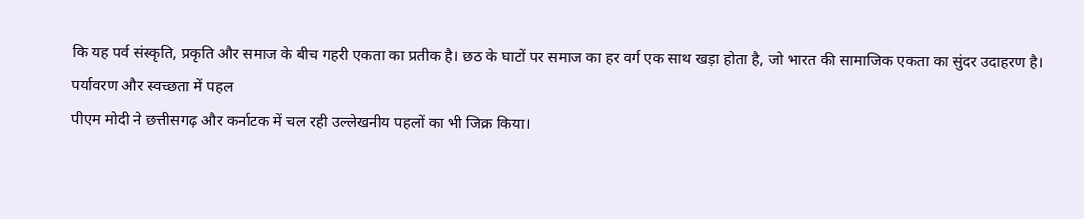कि यह पर्व संस्कृति, प्रकृति और समाज के बीच गहरी एकता का प्रतीक है। छठ के घाटों पर समाज का हर वर्ग एक साथ खड़ा होता है, जो भारत की सामाजिक एकता का सुंदर उदाहरण है।
पर्यावरण और स्वच्छता में पहल
पीएम मोदी ने छत्तीसगढ़ और कर्नाटक में चल रही उल्लेखनीय पहलों का भी जिक्र किया।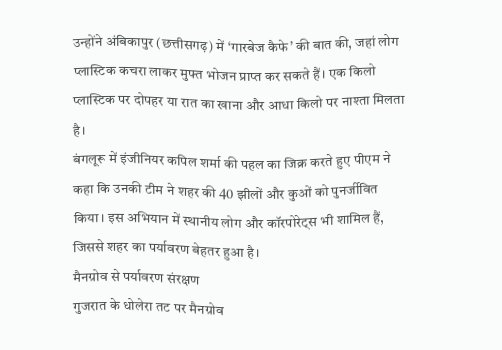उन्होंने अंबिकापुर (छत्तीसगढ़) में ‘गारबेज कैफे’ की बात की, जहां लोग प्लास्टिक कचरा लाकर मुफ्त भोजन प्राप्त कर सकते हैं। एक किलो प्लास्टिक पर दोपहर या रात का खाना और आधा किलो पर नाश्ता मिलता है।
बंगलूरू में इंजीनियर कपिल शर्मा की पहल का जिक्र करते हुए पीएम ने कहा कि उनकी टीम ने शहर की 40 झीलों और कुओं को पुनर्जीवित किया। इस अभियान में स्थानीय लोग और कॉरपोरेट्स भी शामिल हैं, जिससे शहर का पर्यावरण बेहतर हुआ है।
मैनग्रोव से पर्यावरण संरक्षण
गुजरात के धोलेरा तट पर मैनग्रोव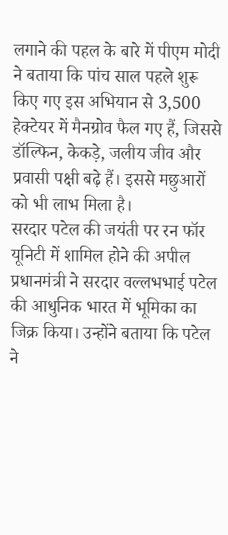लगाने की पहल के बारे में पीएम मोदी ने बताया कि पांच साल पहले शुरू किए गए इस अभियान से 3,500 हेक्टेयर में मैनग्रोव फैल गए हैं, जिससे डॉल्फिन, केकड़े, जलीय जीव और प्रवासी पक्षी बढ़े हैं। इससे मछुआरों को भी लाभ मिला है।
सरदार पटेल की जयंती पर रन फॉर यूनिटी में शामिल होने की अपील
प्रधानमंत्री ने सरदार वल्लभभाई पटेल की आधुनिक भारत में भूमिका का जिक्र किया। उन्होंने बताया कि पटेल ने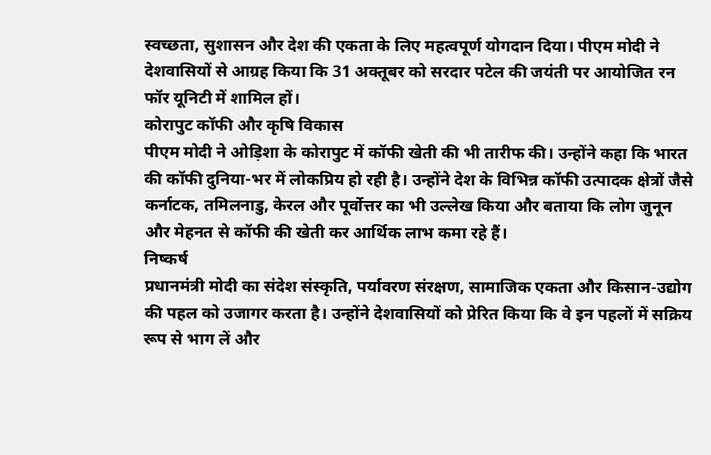स्वच्छता, सुशासन और देश की एकता के लिए महत्वपूर्ण योगदान दिया। पीएम मोदी ने देशवासियों से आग्रह किया कि 31 अक्तूबर को सरदार पटेल की जयंती पर आयोजित रन फॉर यूनिटी में शामिल हों।
कोरापुट कॉफी और कृषि विकास
पीएम मोदी ने ओड़िशा के कोरापुट में कॉफी खेती की भी तारीफ की। उन्होंने कहा कि भारत की कॉफी दुनिया-भर में लोकप्रिय हो रही है। उन्होंने देश के विभिन्न कॉफी उत्पादक क्षेत्रों जैसे कर्नाटक, तमिलनाडु, केरल और पूर्वोत्तर का भी उल्लेख किया और बताया कि लोग जुनून और मेहनत से कॉफी की खेती कर आर्थिक लाभ कमा रहे हैं।
निष्कर्ष
प्रधानमंत्री मोदी का संदेश संस्कृति, पर्यावरण संरक्षण, सामाजिक एकता और किसान-उद्योग की पहल को उजागर करता है। उन्होंने देशवासियों को प्रेरित किया कि वे इन पहलों में सक्रिय रूप से भाग लें और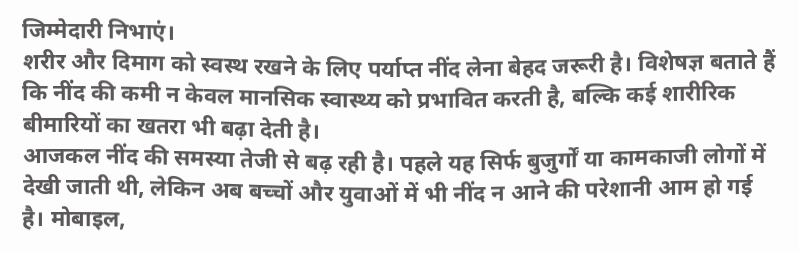जिम्मेदारी निभाएं।
शरीर और दिमाग को स्वस्थ रखने के लिए पर्याप्त नींद लेना बेहद जरूरी है। विशेषज्ञ बताते हैं कि नींद की कमी न केवल मानसिक स्वास्थ्य को प्रभावित करती है, बल्कि कई शारीरिक बीमारियों का खतरा भी बढ़ा देती है।
आजकल नींद की समस्या तेजी से बढ़ रही है। पहले यह सिर्फ बुजुर्गों या कामकाजी लोगों में देखी जाती थी, लेकिन अब बच्चों और युवाओं में भी नींद न आने की परेशानी आम हो गई है। मोबाइल,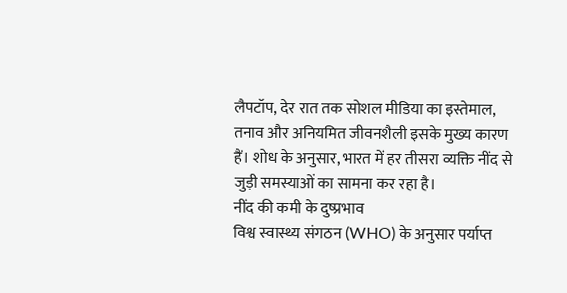लैपटॉप, देर रात तक सोशल मीडिया का इस्तेमाल, तनाव और अनियमित जीवनशैली इसके मुख्य कारण हैं। शोध के अनुसार, भारत में हर तीसरा व्यक्ति नींद से जुड़ी समस्याओं का सामना कर रहा है।
नींद की कमी के दुष्प्रभाव
विश्व स्वास्थ्य संगठन (WHO) के अनुसार पर्याप्त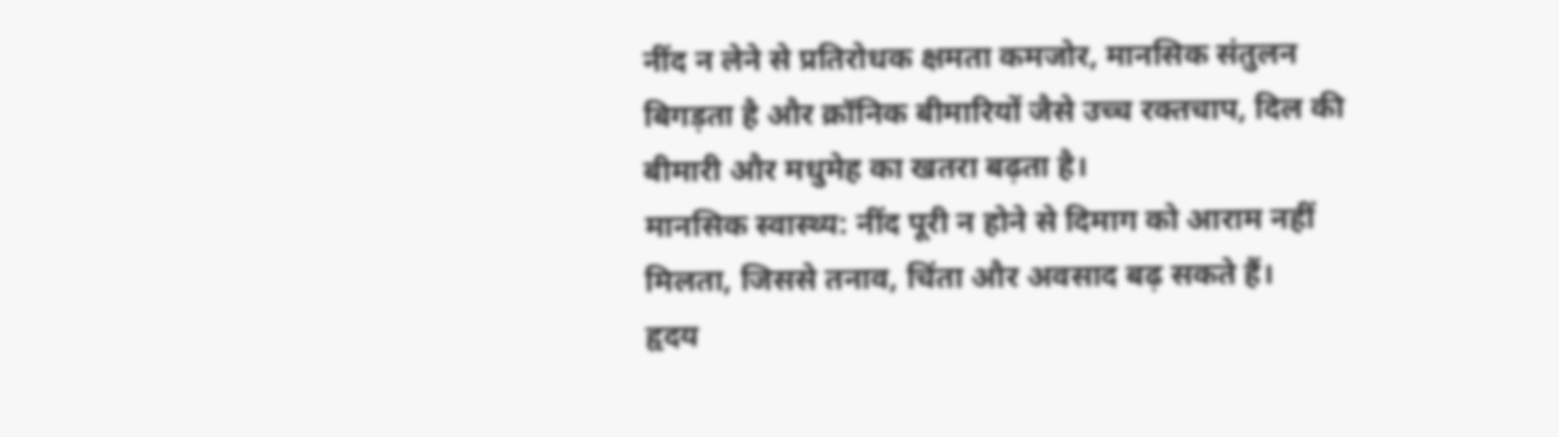नींद न लेने से प्रतिरोधक क्षमता कमजोर, मानसिक संतुलन बिगड़ता है और क्रॉनिक बीमारियों जैसे उच्च रक्तचाप, दिल की बीमारी और मधुमेह का खतरा बढ़ता है।
मानसिक स्वास्थ्य: नींद पूरी न होने से दिमाग को आराम नहीं मिलता, जिससे तनाव, चिंता और अवसाद बढ़ सकते हैं।
हृदय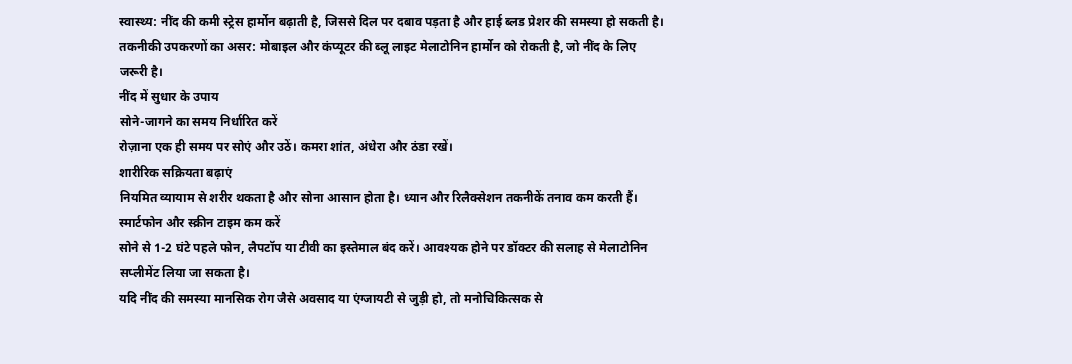स्वास्थ्य: नींद की कमी स्ट्रेस हार्मोन बढ़ाती है, जिससे दिल पर दबाव पड़ता है और हाई ब्लड प्रेशर की समस्या हो सकती है।
तकनीकी उपकरणों का असर: मोबाइल और कंप्यूटर की ब्लू लाइट मेलाटोनिन हार्मोन को रोकती है, जो नींद के लिए जरूरी है।
नींद में सुधार के उपाय
सोने-जागने का समय निर्धारित करें
रोज़ाना एक ही समय पर सोएं और उठें। कमरा शांत, अंधेरा और ठंडा रखें।
शारीरिक सक्रियता बढ़ाएं
नियमित व्यायाम से शरीर थकता है और सोना आसान होता है। ध्यान और रिलैक्सेशन तकनीकें तनाव कम करती हैं।
स्मार्टफोन और स्क्रीन टाइम कम करें
सोने से 1-2 घंटे पहले फोन, लैपटॉप या टीवी का इस्तेमाल बंद करें। आवश्यक होने पर डॉक्टर की सलाह से मेलाटोनिन सप्लीमेंट लिया जा सकता है।
यदि नींद की समस्या मानसिक रोग जैसे अवसाद या एंग्जायटी से जुड़ी हो, तो मनोचिकित्सक से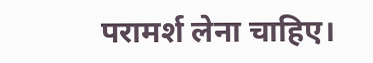परामर्श लेना चाहिए।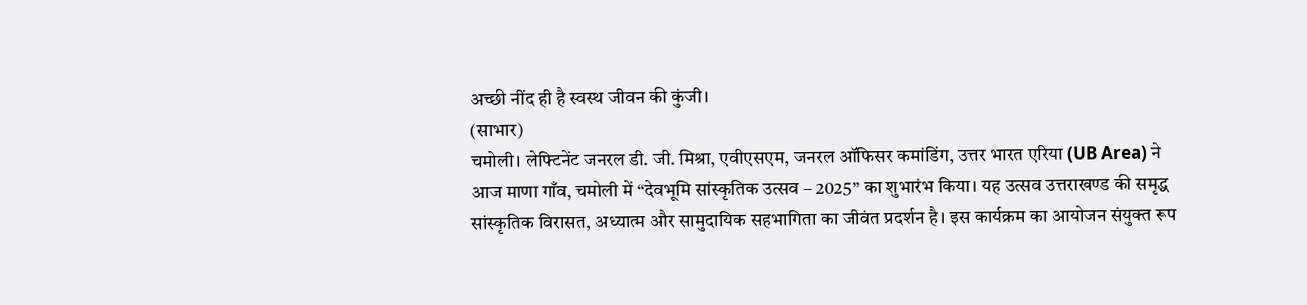अच्छी नींद ही है स्वस्थ जीवन की कुंजी।
(साभार)
चमोली। लेफ्टिनेंट जनरल डी. जी. मिश्रा, एवीएसएम, जनरल ऑफिसर कमांडिंग, उत्तर भारत एरिया (UB Area) ने आज माणा गाँव, चमोली में “देवभूमि सांस्कृतिक उत्सव – 2025” का शुभारंभ किया। यह उत्सव उत्तराखण्ड की समृद्ध सांस्कृतिक विरासत, अध्यात्म और सामुदायिक सहभागिता का जीवंत प्रदर्शन है। इस कार्यक्रम का आयोजन संयुक्त रूप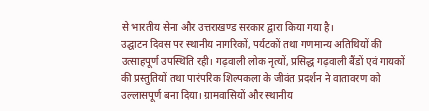से भारतीय सेना और उत्तराखण्ड सरकार द्वारा किया गया है।
उद्घाटन दिवस पर स्थानीय नागरिकों, पर्यटकों तथा गणमान्य अतिथियों की उत्साहपूर्ण उपस्थिति रही। गढ़वाली लोक नृत्यों, प्रसिद्ध गढ़वाली बैंडों एवं गायकों की प्रस्तुतियों तथा पारंपरिक शिल्पकला के जीवंत प्रदर्शन ने वातावरण को उल्लासपूर्ण बना दिया। ग्रामवासियों और स्थानीय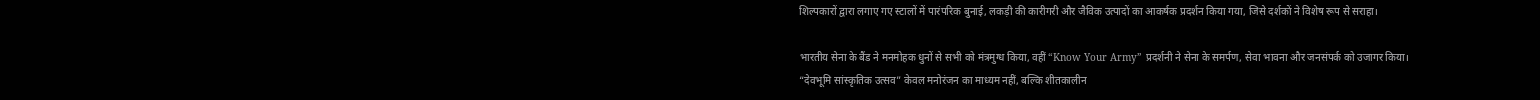शिल्पकारों द्वारा लगाए गए स्टालों में पारंपरिक बुनाई, लकड़ी की कारीगरी और जैविक उत्पादों का आकर्षक प्रदर्शन किया गया, जिसे दर्शकों ने विशेष रूप से सराहा।

भारतीय सेना के बैंड ने मनमोहक धुनों से सभी को मंत्रमुग्ध किया, वहीं “Know Your Army” प्रदर्शनी ने सेना के समर्पण, सेवा भावना और जनसंपर्क को उजागर किया।
“देवभूमि सांस्कृतिक उत्सव” केवल मनोरंजन का माध्यम नहीं, बल्कि शीतकालीन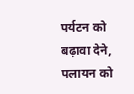पर्यटन को बढ़ावा देने, पलायन को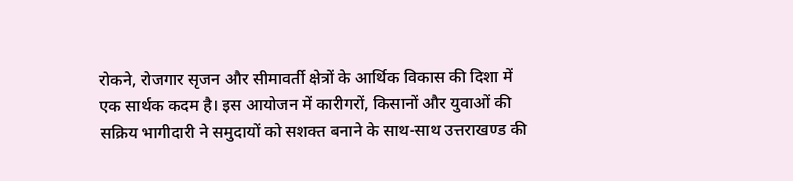रोकने, रोजगार सृजन और सीमावर्ती क्षेत्रों के आर्थिक विकास की दिशा में एक सार्थक कदम है। इस आयोजन में कारीगरों, किसानों और युवाओं की सक्रिय भागीदारी ने समुदायों को सशक्त बनाने के साथ-साथ उत्तराखण्ड की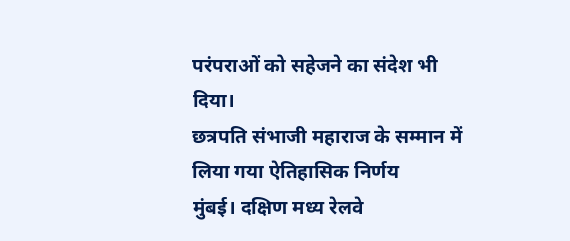परंपराओं को सहेजने का संदेश भी दिया।
छत्रपति संभाजी महाराज के सम्मान में लिया गया ऐतिहासिक निर्णय
मुंबई। दक्षिण मध्य रेलवे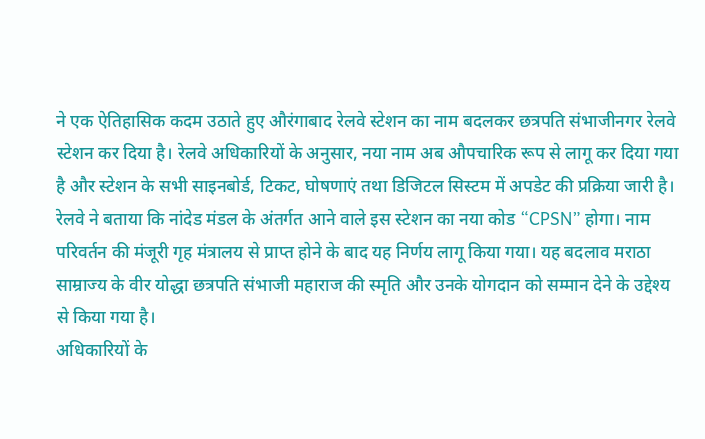ने एक ऐतिहासिक कदम उठाते हुए औरंगाबाद रेलवे स्टेशन का नाम बदलकर छत्रपति संभाजीनगर रेलवे स्टेशन कर दिया है। रेलवे अधिकारियों के अनुसार, नया नाम अब औपचारिक रूप से लागू कर दिया गया है और स्टेशन के सभी साइनबोर्ड, टिकट, घोषणाएं तथा डिजिटल सिस्टम में अपडेट की प्रक्रिया जारी है।
रेलवे ने बताया कि नांदेड मंडल के अंतर्गत आने वाले इस स्टेशन का नया कोड “CPSN” होगा। नाम परिवर्तन की मंजूरी गृह मंत्रालय से प्राप्त होने के बाद यह निर्णय लागू किया गया। यह बदलाव मराठा साम्राज्य के वीर योद्धा छत्रपति संभाजी महाराज की स्मृति और उनके योगदान को सम्मान देने के उद्देश्य से किया गया है।
अधिकारियों के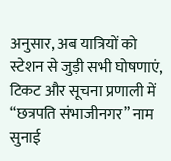अनुसार, अब यात्रियों को स्टेशन से जुड़ी सभी घोषणाएं, टिकट और सूचना प्रणाली में “छत्रपति संभाजीनगर” नाम सुनाई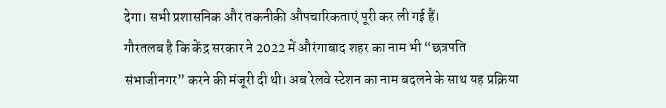देगा। सभी प्रशासनिक और तकनीकी औपचारिकताएं पूरी कर ली गई हैं।
गौरतलब है कि केंद्र सरकार ने 2022 में औरंगाबाद शहर का नाम भी “छत्रपति संभाजीनगर” करने की मंजूरी दी थी। अब रेलवे स्टेशन का नाम बदलने के साथ यह प्रक्रिया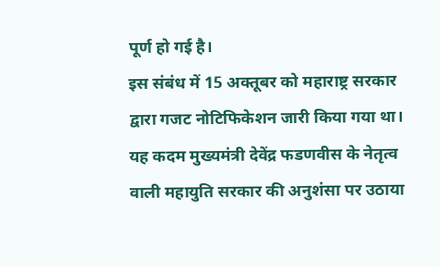पूर्ण हो गई है।
इस संबंध में 15 अक्तूबर को महाराष्ट्र सरकार द्वारा गजट नोटिफिकेशन जारी किया गया था। यह कदम मुख्यमंत्री देवेंद्र फडणवीस के नेतृत्व वाली महायुति सरकार की अनुशंसा पर उठाया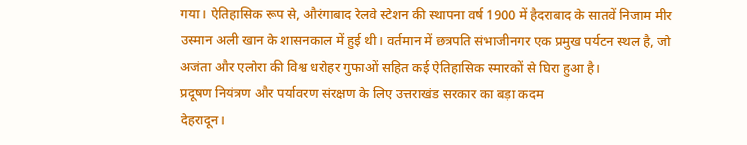गया। ऐतिहासिक रूप से, औरंगाबाद रेलवे स्टेशन की स्थापना वर्ष 1900 में हैदराबाद के सातवें निजाम मीर उस्मान अली खान के शासनकाल में हुई थी। वर्तमान में छत्रपति संभाजीनगर एक प्रमुख पर्यटन स्थल है, जो अजंता और एलोरा की विश्व धरोहर गुफाओं सहित कई ऐतिहासिक स्मारकों से घिरा हुआ है।
प्रदूषण नियंत्रण और पर्यावरण संरक्षण के लिए उत्तराखंड सरकार का बड़ा कदम
देहरादून।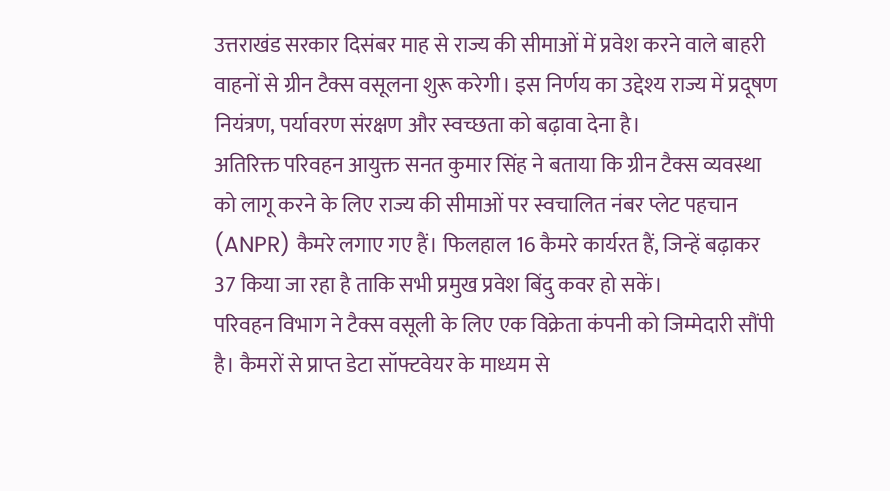उत्तराखंड सरकार दिसंबर माह से राज्य की सीमाओं में प्रवेश करने वाले बाहरी वाहनों से ग्रीन टैक्स वसूलना शुरू करेगी। इस निर्णय का उद्देश्य राज्य में प्रदूषण नियंत्रण, पर्यावरण संरक्षण और स्वच्छता को बढ़ावा देना है।
अतिरिक्त परिवहन आयुक्त सनत कुमार सिंह ने बताया कि ग्रीन टैक्स व्यवस्था को लागू करने के लिए राज्य की सीमाओं पर स्वचालित नंबर प्लेट पहचान (ANPR) कैमरे लगाए गए हैं। फिलहाल 16 कैमरे कार्यरत हैं, जिन्हें बढ़ाकर 37 किया जा रहा है ताकि सभी प्रमुख प्रवेश बिंदु कवर हो सकें।
परिवहन विभाग ने टैक्स वसूली के लिए एक विक्रेता कंपनी को जिम्मेदारी सौंपी है। कैमरों से प्राप्त डेटा सॉफ्टवेयर के माध्यम से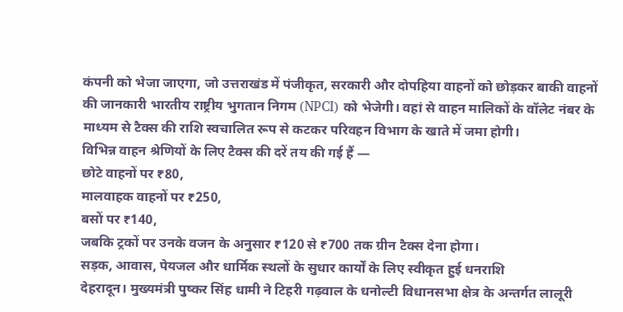कंपनी को भेजा जाएगा, जो उत्तराखंड में पंजीकृत, सरकारी और दोपहिया वाहनों को छोड़कर बाकी वाहनों की जानकारी भारतीय राष्ट्रीय भुगतान निगम (NPCI) को भेजेगी। वहां से वाहन मालिकों के वॉलेट नंबर के माध्यम से टैक्स की राशि स्वचालित रूप से कटकर परिवहन विभाग के खाते में जमा होगी।
विभिन्न वाहन श्रेणियों के लिए टैक्स की दरें तय की गई हैं —
छोटे वाहनों पर ₹80,
मालवाहक वाहनों पर ₹250,
बसों पर ₹140,
जबकि ट्रकों पर उनके वजन के अनुसार ₹120 से ₹700 तक ग्रीन टैक्स देना होगा।
सड़क, आवास, पेयजल और धार्मिक स्थलों के सुधार कार्यों के लिए स्वीकृत हुई धनराशि
देहरादून। मुख्यमंत्री पुष्कर सिंह धामी ने टिहरी गढ़वाल के धनोल्टी विधानसभा क्षेत्र के अन्तर्गत लालूरी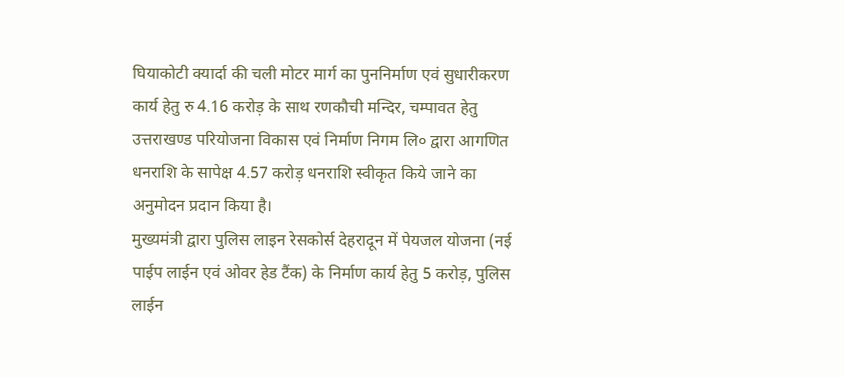घियाकोटी क्यार्दा की चली मोटर मार्ग का पुननिर्माण एवं सुधारीकरण कार्य हेतु रु 4.16 करोड़ के साथ रणकौची मन्दिर, चम्पावत हेतु उत्तराखण्ड परियोजना विकास एवं निर्माण निगम लि० द्वारा आगणित धनराशि के सापेक्ष 4.57 करोड़ धनराशि स्वीकृत किये जाने का अनुमोदन प्रदान किया है।
मुख्यमंत्री द्वारा पुलिस लाइन रेसकोर्स देहरादून में पेयजल योजना (नई पाईप लाईन एवं ओवर हेड टैंक) के निर्माण कार्य हेतु 5 करोड़, पुलिस लाईन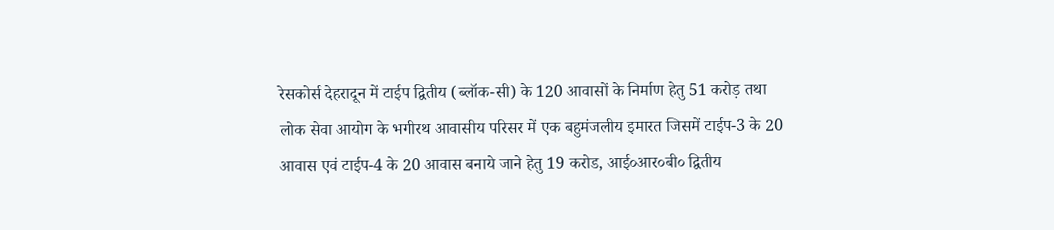रेसकोर्स देहरादून में टाईप द्वितीय (ब्लॉक-सी) के 120 आवासों के निर्माण हेतु 51 करोड़ तथा लोक सेवा आयोग के भगीरथ आवासीय परिसर में एक बहुमंजलीय इमारत जिसमें टाईप-3 के 20 आवास एवं टाईप-4 के 20 आवास बनाये जाने हेतु 19 करोड, आई०आर०बी० द्वितीय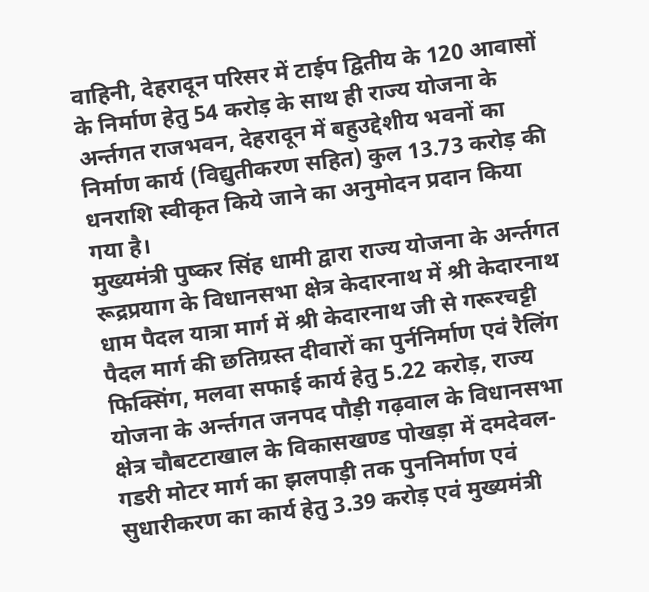वाहिनी, देहरादून परिसर में टाईप द्वितीय के 120 आवासों के निर्माण हेतु 54 करोड़ के साथ ही राज्य योजना के अर्न्तगत राजभवन, देहरादून में बहुउद्देशीय भवनों का निर्माण कार्य (विद्युतीकरण सहित) कुल 13.73 करोड़ की धनराशि स्वीकृत किये जाने का अनुमोदन प्रदान किया गया है।
मुख्यमंत्री पुष्कर सिंह धामी द्वारा राज्य योजना के अर्न्तगत रूद्रप्रयाग के विधानसभा क्षेत्र केदारनाथ में श्री केदारनाथ धाम पैदल यात्रा मार्ग में श्री केदारनाथ जी से गरूरचट्टी पैदल मार्ग की छतिग्रस्त दीवारों का पुर्ननिर्माण एवं रैलिंग फिक्सिंग, मलवा सफाई कार्य हेतु 5.22 करोड़, राज्य योजना के अर्न्तगत जनपद पौड़ी गढ़वाल के विधानसभा क्षेत्र चौबटटाखाल के विकासखण्ड पोखड़ा में दमदेवल-गडरी मोटर मार्ग का झलपाड़ी तक पुननिर्माण एवं सुधारीकरण का कार्य हेतु 3.39 करोड़ एवं मुख्यमंत्री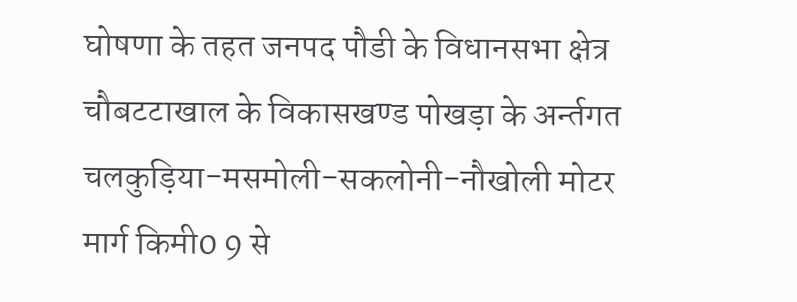घोषणा के तहत जनपद पौडी के विधानसभा क्षेत्र चौबटटाखाल के विकासखण्ड पोखड़ा के अर्न्तगत चलकुड़िया-मसमोली-सकलोनी-नौखोली मोटर मार्ग किमी0 9 से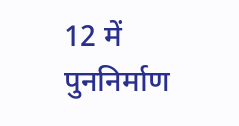12 में पुननिर्माण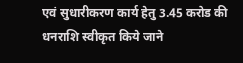एवं सुधारीकरण कार्य हेतु 3.45 करोड की धनराशि स्वीकृत किये जाने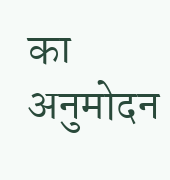का अनुमोदन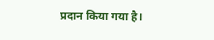प्रदान किया गया है।